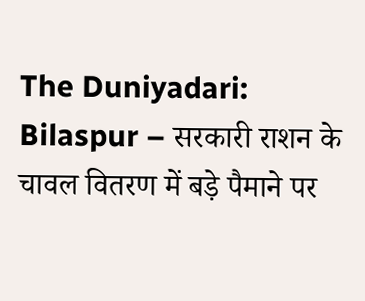The Duniyadari: Bilaspur – सरकारी राशन के चावल वितरण में बड़े पैमाने पर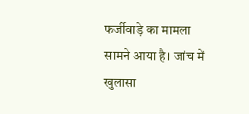फर्जीवाड़े का मामला सामने आया है। जांच में खुलासा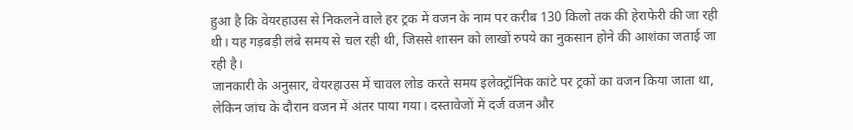हुआ है कि वेयरहाउस से निकलने वाले हर ट्रक में वजन के नाम पर करीब 130 किलो तक की हेराफेरी की जा रही थी। यह गड़बड़ी लंबे समय से चल रही थी, जिससे शासन को लाखों रुपये का नुकसान होने की आशंका जताई जा रही है।
जानकारी के अनुसार, वेयरहाउस में चावल लोड करते समय इलेक्ट्रॉनिक कांटे पर ट्रकों का वजन किया जाता था, लेकिन जांच के दौरान वजन में अंतर पाया गया। दस्तावेजों में दर्ज वजन और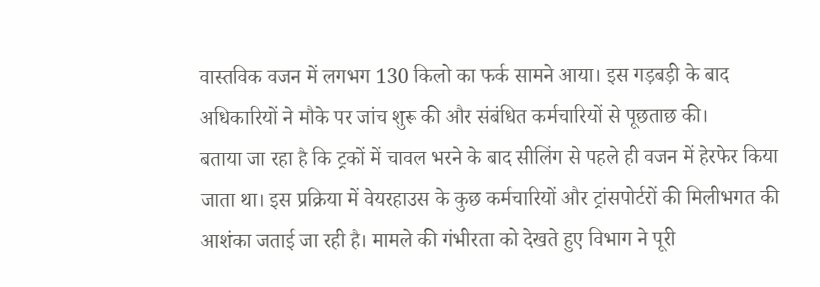वास्तविक वजन में लगभग 130 किलो का फर्क सामने आया। इस गड़बड़ी के बाद अधिकारियों ने मौके पर जांच शुरू की और संबंधित कर्मचारियों से पूछताछ की।
बताया जा रहा है कि ट्रकों में चावल भरने के बाद सीलिंग से पहले ही वजन में हेरफेर किया जाता था। इस प्रक्रिया में वेयरहाउस के कुछ कर्मचारियों और ट्रांसपोर्टरों की मिलीभगत की आशंका जताई जा रही है। मामले की गंभीरता को देखते हुए विभाग ने पूरी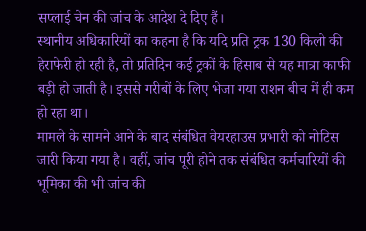सप्लाई चेन की जांच के आदेश दे दिए हैं।
स्थानीय अधिकारियों का कहना है कि यदि प्रति ट्रक 130 किलो की हेराफेरी हो रही है, तो प्रतिदिन कई ट्रकों के हिसाब से यह मात्रा काफी बड़ी हो जाती है। इससे गरीबों के लिए भेजा गया राशन बीच में ही कम हो रहा था।
मामले के सामने आने के बाद संबंधित वेयरहाउस प्रभारी को नोटिस जारी किया गया है। वहीं, जांच पूरी होने तक संबंधित कर्मचारियों की भूमिका की भी जांच की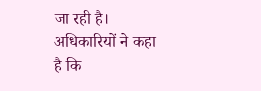जा रही है। अधिकारियों ने कहा है कि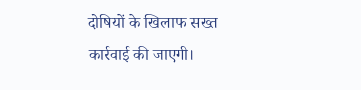दोषियों के खिलाफ सख्त कार्रवाई की जाएगी।